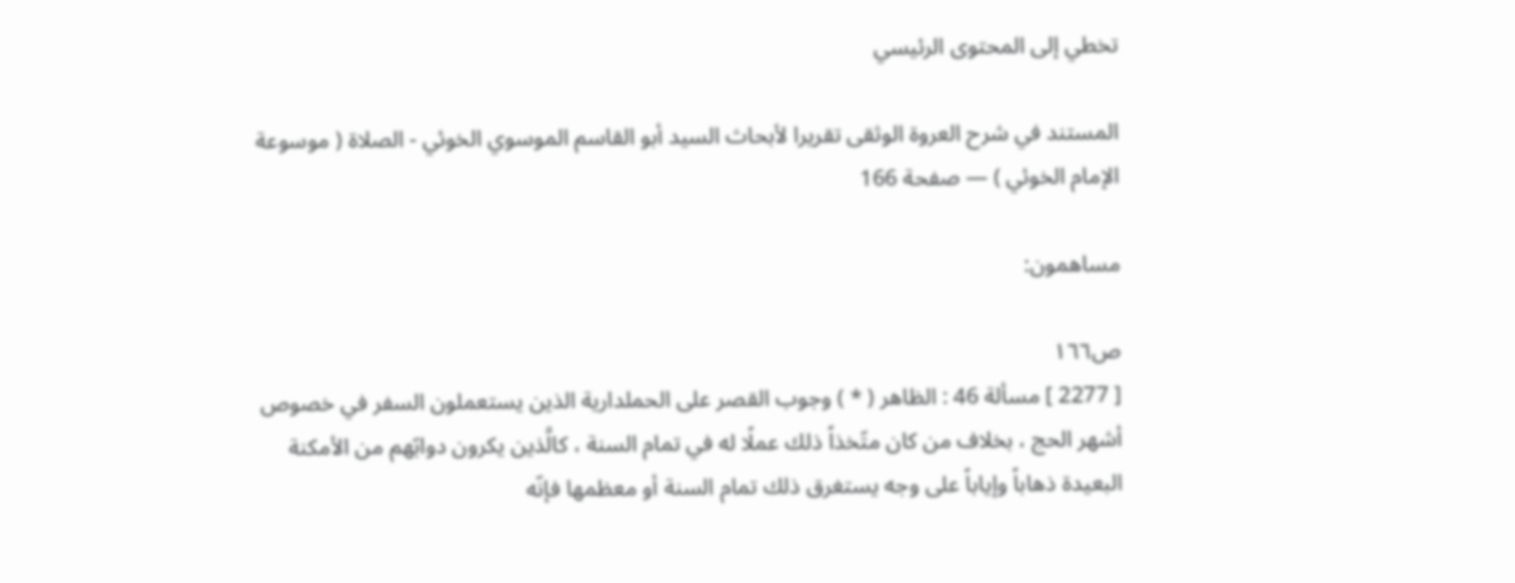تخطي إلى المحتوى الرئيسي

المستند في شرح العروة الوثقى تقريرا لأبحاث السيد أبو القاسم الموسوي الخوئي - الصلاة ( موسوعة الإمام الخوئي ) — صفحة 166

مساهمون:

ص١٦٦
[ 2277 ] مسألة 46 : الظاهر ( * ) وجوب القصر على الحملدارية الذين يستعملون السفر في خصوص أشهر الحج ، بخلاف من كان متّخذاً ذلك عملًا له في تمام السنة ، كالَّذين يكرون دوابّهم من الأمكنة البعيدة ذهاباً وإياباً على وجه يستغرق ذلك تمام السنة أو معظمها فإنّه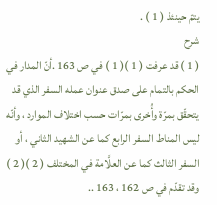يتمّ حينئذ ( 1 ) .
شرح
( 1 ) قد عرفت ( 1 )( 1 ) في ص 163 .أنّ المدار في الحكم بالتمام على صدق عنوان عمله السفر الذي قد يتحقّق بمرّة وأُخرى بمرّات حسب اختلاف الموارد ، وأنّه ليس المناط السفر الرابع كما عن الشهيد الثاني ، أو السفر الثالث كما عن العلَّامة في المختلف ( 2 )( 2 ) وقد تقدّم في ص 162 ، 163 ..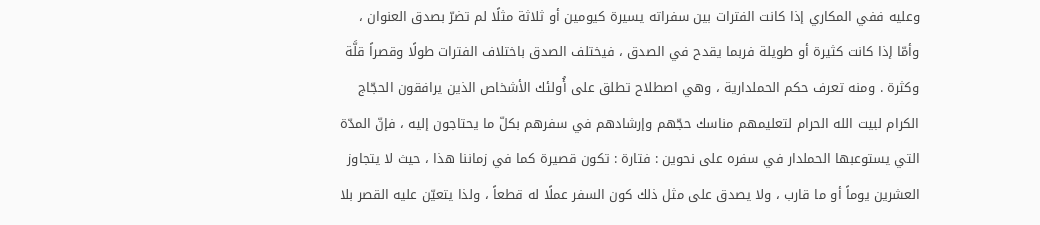وعليه ففي المكاري إذا كانت الفترات بين سفراته يسيرة كيومين أو ثلاثة مثلًا لم تضرّ بصدق العنوان ، وأمّا إذا كانت كثيرة أو طويلة فربما يقدح في الصدق ، فيختلف الصدق باختلاف الفترات طولًا وقصراً قلَّة وكثرة . ومنه تعرف حكم الحملدارية ، وهي اصطلاح تطلق على أُولئك الأشخاص الذين يرافقون الحجّاج الكرام لبيت الله الحرام لتعليمهم مناسك حجّهم وإرشادهم في سفرهم بكلّ ما يحتاجون إليه ، فإنّ المدّة التي يستوعبها الحملدار في سفره على نحوين : فتارة : تكون قصيرة كما في زماننا هذا ، حيث لا يتجاوز العشرين يوماً أو ما قارب ، ولا يصدق على مثل ذلك كون السفر عملًا له قطعاً ، ولذا يتعيّن عليه القصر بلا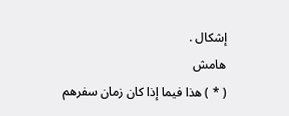إشكال .
هامش
( * ) هذا فيما إذا كان زمان سفرهم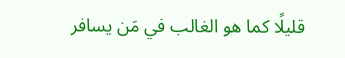قليلًا كما هو الغالب في مَن يسافر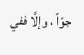جوّاً ، وإلَّا ففي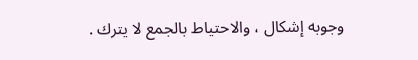وجوبه إشكال ، والاحتياط بالجمع لا يترك .